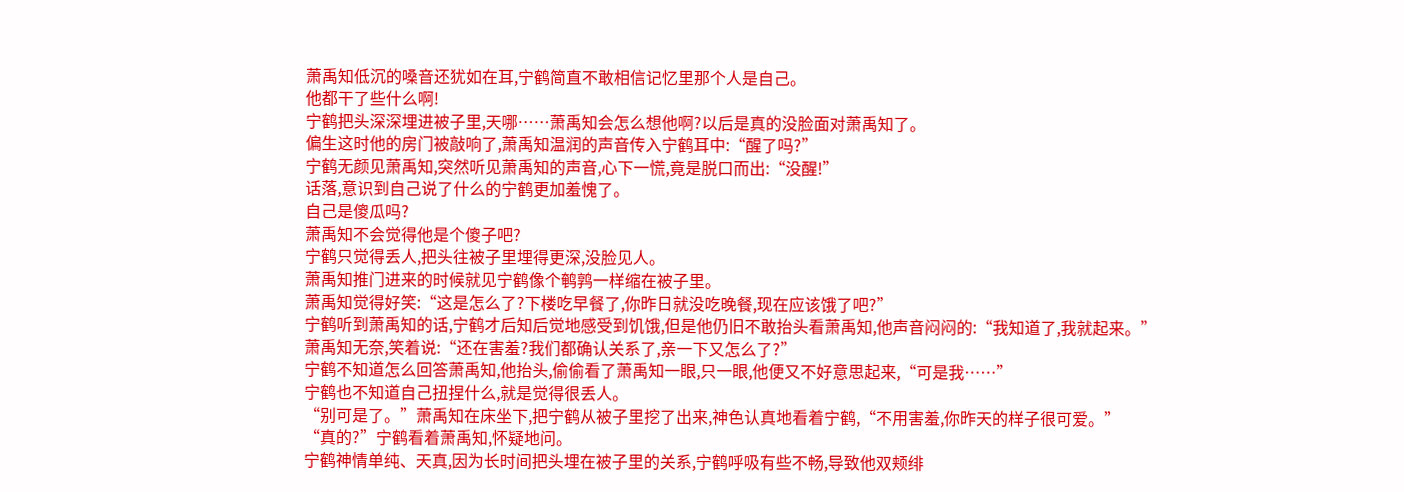萧禹知低沉的嗓音还犹如在耳,宁鹤简直不敢相信记忆里那个人是自己。
他都干了些什么啊!
宁鹤把头深深埋进被子里,天哪……萧禹知会怎么想他啊?以后是真的没脸面对萧禹知了。
偏生这时他的房门被敲响了,萧禹知温润的声音传入宁鹤耳中:“醒了吗?”
宁鹤无颜见萧禹知,突然听见萧禹知的声音,心下一慌,竟是脱口而出:“没醒!”
话落,意识到自己说了什么的宁鹤更加羞愧了。
自己是傻瓜吗?
萧禹知不会觉得他是个傻子吧?
宁鹤只觉得丢人,把头往被子里埋得更深,没脸见人。
萧禹知推门进来的时候就见宁鹤像个鹌鹑一样缩在被子里。
萧禹知觉得好笑:“这是怎么了?下楼吃早餐了,你昨日就没吃晚餐,现在应该饿了吧?”
宁鹤听到萧禹知的话,宁鹤才后知后觉地感受到饥饿,但是他仍旧不敢抬头看萧禹知,他声音闷闷的:“我知道了,我就起来。”
萧禹知无奈,笑着说:“还在害羞?我们都确认关系了,亲一下又怎么了?”
宁鹤不知道怎么回答萧禹知,他抬头,偷偷看了萧禹知一眼,只一眼,他便又不好意思起来,“可是我……”
宁鹤也不知道自己扭捏什么,就是觉得很丢人。
“别可是了。”萧禹知在床坐下,把宁鹤从被子里挖了出来,神色认真地看着宁鹤,“不用害羞,你昨天的样子很可爱。”
“真的?”宁鹤看着萧禹知,怀疑地问。
宁鹤神情单纯、天真,因为长时间把头埋在被子里的关系,宁鹤呼吸有些不畅,导致他双颊绯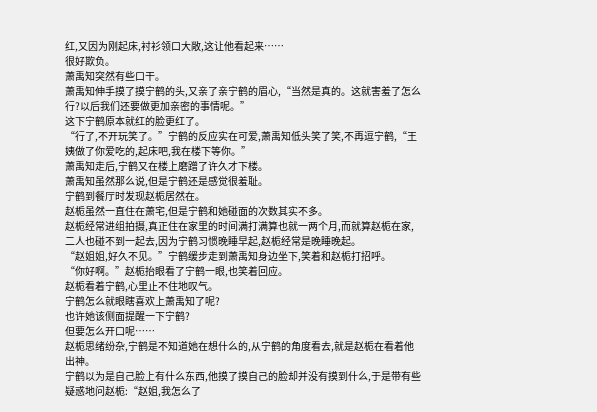红,又因为刚起床,衬衫领口大敞,这让他看起来……
很好欺负。
萧禹知突然有些口干。
萧禹知伸手摸了摸宁鹤的头,又亲了亲宁鹤的眉心,“当然是真的。这就害羞了怎么行?以后我们还要做更加亲密的事情呢。”
这下宁鹤原本就红的脸更红了。
“行了,不开玩笑了。”宁鹤的反应实在可爱,萧禹知低头笑了笑,不再逗宁鹤,“王姨做了你爱吃的,起床吧,我在楼下等你。”
萧禹知走后,宁鹤又在楼上磨蹭了许久才下楼。
萧禹知虽然那么说,但是宁鹤还是感觉很羞耻。
宁鹤到餐厅时发现赵栀居然在。
赵栀虽然一直住在萧宅,但是宁鹤和她碰面的次数其实不多。
赵栀经常进组拍摄,真正住在家里的时间满打满算也就一两个月,而就算赵栀在家,二人也碰不到一起去,因为宁鹤习惯晚睡早起,赵栀经常是晚睡晚起。
“赵姐姐,好久不见。”宁鹤缓步走到萧禹知身边坐下,笑着和赵栀打招呼。
“你好啊。”赵栀抬眼看了宁鹤一眼,也笑着回应。
赵栀看着宁鹤,心里止不住地叹气。
宁鹤怎么就眼瞎喜欢上萧禹知了呢?
也许她该侧面提醒一下宁鹤?
但要怎么开口呢……
赵栀思绪纷杂,宁鹤是不知道她在想什么的,从宁鹤的角度看去,就是赵栀在看着他出神。
宁鹤以为是自己脸上有什么东西,他摸了摸自己的脸却并没有摸到什么,于是带有些疑惑地问赵栀:“赵姐,我怎么了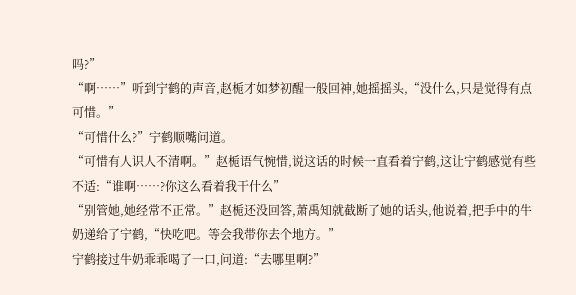吗?”
“啊……”听到宁鹤的声音,赵栀才如梦初醒一般回神,她摇摇头,“没什么,只是觉得有点可惜。”
“可惜什么?”宁鹤顺嘴问道。
“可惜有人识人不清啊。”赵栀语气惋惜,说这话的时候一直看着宁鹤,这让宁鹤感觉有些不适:“谁啊……?你这么看着我干什么”
“别管她,她经常不正常。”赵栀还没回答,萧禹知就截断了她的话头,他说着,把手中的牛奶递给了宁鹤,“快吃吧。等会我带你去个地方。”
宁鹤接过牛奶乖乖喝了一口,问道:“去哪里啊?”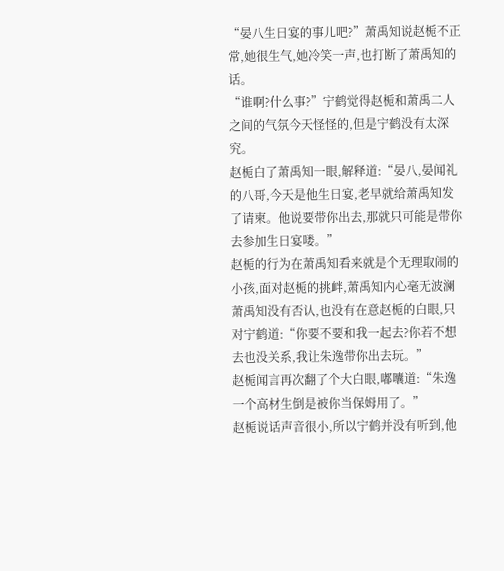“晏八生日宴的事儿吧?”萧禹知说赵栀不正常,她很生气,她冷笑一声,也打断了萧禹知的话。
“谁啊?什么事?”宁鹤觉得赵栀和萧禹二人之间的气氛今天怪怪的,但是宁鹤没有太深究。
赵栀白了萧禹知一眼,解释道:“晏八,晏闻礼的八哥,今天是他生日宴,老早就给萧禹知发了请柬。他说要带你出去,那就只可能是带你去参加生日宴喽。”
赵栀的行为在萧禹知看来就是个无理取闹的小孩,面对赵栀的挑衅,萧禹知内心毫无波澜
萧禹知没有否认,也没有在意赵栀的白眼,只对宁鹤道:“你要不要和我一起去?你若不想去也没关系,我让朱逸带你出去玩。”
赵栀闻言再次翻了个大白眼,嘟囔道:“朱逸一个高材生倒是被你当保姆用了。”
赵栀说话声音很小,所以宁鹤并没有听到,他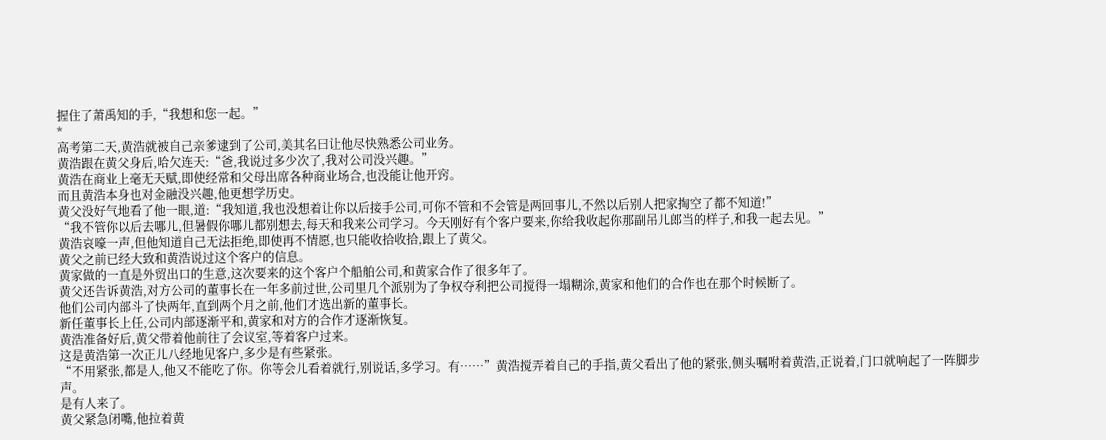握住了萧禹知的手,“我想和您一起。”
*
高考第二天,黄浩就被自己亲爹逮到了公司,美其名曰让他尽快熟悉公司业务。
黄浩跟在黄父身后,哈欠连天:“爸,我说过多少次了,我对公司没兴趣。”
黄浩在商业上毫无天赋,即使经常和父母出席各种商业场合,也没能让他开窍。
而且黄浩本身也对金融没兴趣,他更想学历史。
黄父没好气地看了他一眼,道:“我知道,我也没想着让你以后接手公司,可你不管和不会管是两回事儿,不然以后别人把家掏空了都不知道!”
“我不管你以后去哪儿,但暑假你哪儿都别想去,每天和我来公司学习。今天刚好有个客户要来,你给我收起你那副吊儿郎当的样子,和我一起去见。”
黄浩哀嚎一声,但他知道自己无法拒绝,即使再不情愿,也只能收拾收拾,跟上了黄父。
黄父之前已经大致和黄浩说过这个客户的信息。
黄家做的一直是外贸出口的生意,这次要来的这个客户个船舶公司,和黄家合作了很多年了。
黄父还告诉黄浩,对方公司的董事长在一年多前过世,公司里几个派别为了争权夺利把公司搅得一塌糊涂,黄家和他们的合作也在那个时候断了。
他们公司内部斗了快两年,直到两个月之前,他们才选出新的董事长。
新任董事长上任,公司内部逐渐平和,黄家和对方的合作才逐渐恢复。
黄浩准备好后,黄父带着他前往了会议室,等着客户过来。
这是黄浩第一次正儿八经地见客户,多少是有些紧张。
“不用紧张,都是人,他又不能吃了你。你等会儿看着就行,别说话,多学习。有……”黄浩搅弄着自己的手指,黄父看出了他的紧张,侧头嘱咐着黄浩,正说着,门口就响起了一阵脚步声。
是有人来了。
黄父紧急闭嘴,他拉着黄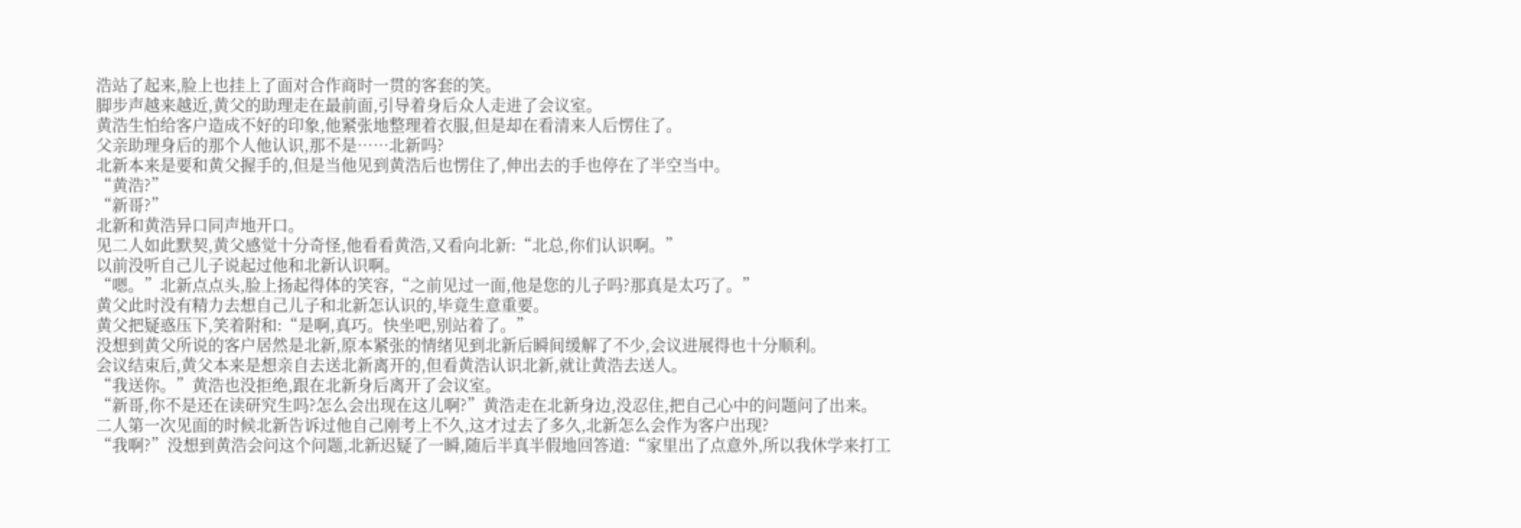浩站了起来,脸上也挂上了面对合作商时一贯的客套的笑。
脚步声越来越近,黄父的助理走在最前面,引导着身后众人走进了会议室。
黄浩生怕给客户造成不好的印象,他紧张地整理着衣服,但是却在看清来人后愣住了。
父亲助理身后的那个人他认识,那不是……北新吗?
北新本来是要和黄父握手的,但是当他见到黄浩后也愣住了,伸出去的手也停在了半空当中。
“黄浩?”
“新哥?”
北新和黄浩异口同声地开口。
见二人如此默契,黄父感觉十分奇怪,他看看黄浩,又看向北新:“北总,你们认识啊。”
以前没听自己儿子说起过他和北新认识啊。
“嗯。”北新点点头,脸上扬起得体的笑容,“之前见过一面,他是您的儿子吗?那真是太巧了。”
黄父此时没有精力去想自己儿子和北新怎认识的,毕竟生意重要。
黄父把疑惑压下,笑着附和:“是啊,真巧。快坐吧,别站着了。”
没想到黄父所说的客户居然是北新,原本紧张的情绪见到北新后瞬间缓解了不少,会议进展得也十分顺利。
会议结束后,黄父本来是想亲自去送北新离开的,但看黄浩认识北新,就让黄浩去送人。
“我送你。”黄浩也没拒绝,跟在北新身后离开了会议室。
“新哥,你不是还在读研究生吗?怎么会出现在这儿啊?”黄浩走在北新身边,没忍住,把自己心中的问题问了出来。
二人第一次见面的时候北新告诉过他自己刚考上不久,这才过去了多久,北新怎么会作为客户出现?
“我啊?”没想到黄浩会问这个问题,北新迟疑了一瞬,随后半真半假地回答道:“家里出了点意外,所以我休学来打工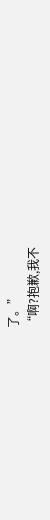了。”
“啊?抱歉,我不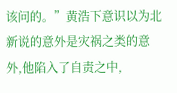该问的。”黄浩下意识以为北新说的意外是灾祸之类的意外,他陷入了自责之中,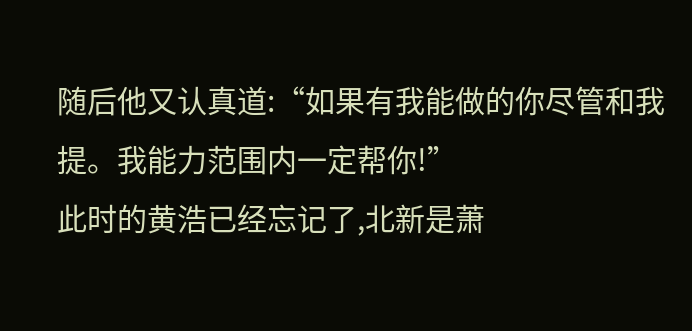随后他又认真道:“如果有我能做的你尽管和我提。我能力范围内一定帮你!”
此时的黄浩已经忘记了,北新是萧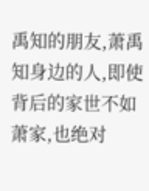禹知的朋友,萧禹知身边的人,即使背后的家世不如萧家,也绝对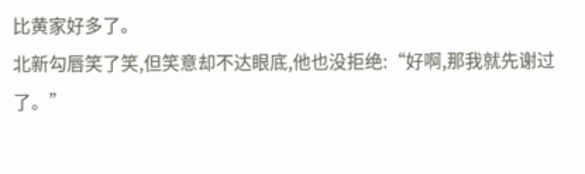比黄家好多了。
北新勾唇笑了笑,但笑意却不达眼底,他也没拒绝:“好啊,那我就先谢过了。”